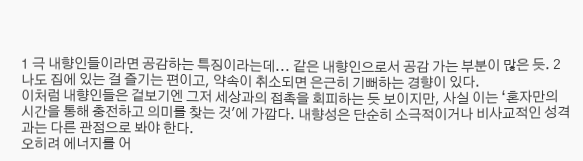1 극 내향인들이라면 공감하는 특징이라는데... 같은 내향인으로서 공감 가는 부분이 많은 듯. 2 나도 집에 있는 걸 즐기는 편이고, 약속이 취소되면 은근히 기뻐하는 경향이 있다.
이처럼 내향인들은 겉보기엔 그저 세상과의 접촉을 회피하는 듯 보이지만, 사실 이는 ‘혼자만의 시간을 통해 충전하고 의미를 찾는 것'에 가깝다. 내향성은 단순히 소극적이거나 비사교적인 성격과는 다른 관점으로 봐야 한다.
오히려 에너지를 어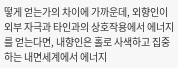떻게 얻는가의 차이에 가까운데, 외향인이 외부 자극과 타인과의 상호작용에서 에너지를 얻는다면, 내향인은 홀로 사색하고 집중하는 내면세계에서 에너지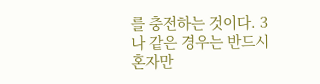를 충전하는 것이다. 3 나 같은 경우는 반드시 혼자만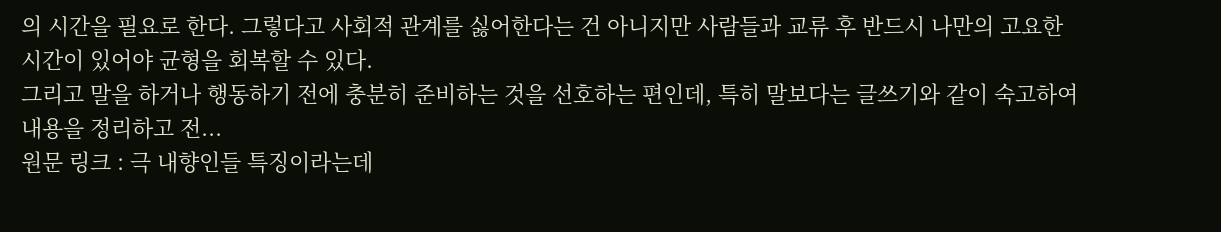의 시간을 필요로 한다. 그렇다고 사회적 관계를 싫어한다는 건 아니지만 사람들과 교류 후 반드시 나만의 고요한 시간이 있어야 균형을 회복할 수 있다.
그리고 말을 하거나 행동하기 전에 충분히 준비하는 것을 선호하는 편인데, 특히 말보다는 글쓰기와 같이 숙고하여 내용을 정리하고 전...
원문 링크 : 극 내향인들 특징이라는데